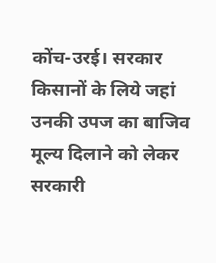कोंच-उरई। सरकार किसानों के लिये जहां उनकी उपज का बाजिव मूल्य दिलाने को लेकर सरकारी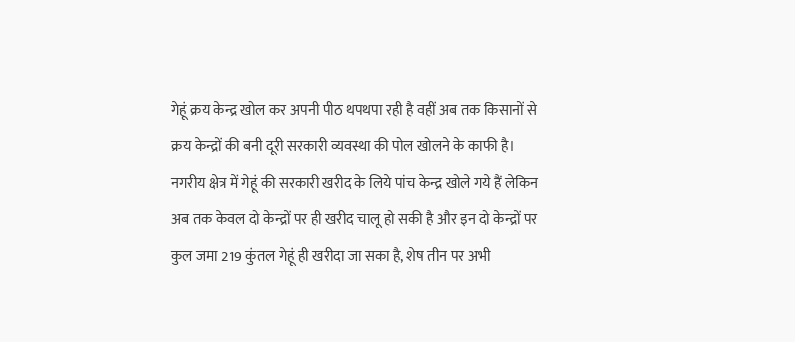गेहूं क्रय केन्द्र खोल कर अपनी पीठ थपथपा रही है वहीं अब तक किसानों से क्रय केन्द्रों की बनी दूरी सरकारी व्यवस्था की पोल खोलने के काफी है। नगरीय क्षेत्र में गेहूं की सरकारी खरीद के लिये पांच केन्द्र खोले गये हैं लेकिन अब तक केवल दो केन्द्रों पर ही खरीद चालू हो सकी है और इन दो केन्द्रों पर कुल जमा 219 कुंतल गेहूं ही खरीदा जा सका है, शेष तीन पर अभी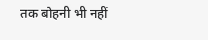तक बोहनी भी नहीं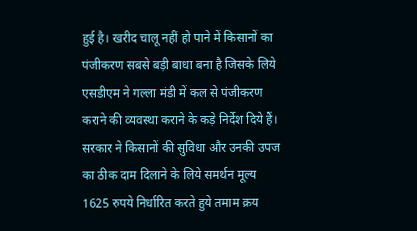हुई है। खरीद चालू नहीं हो पाने में किसानों का पंजीकरण सबसे बड़ी बाधा बना है जिसके लिये एसडीएम ने गल्ला मंडी में कल से पंजीकरण कराने की व्यवस्था कराने के कड़े निर्देश दिये हैं।
सरकार ने किसानों की सुविधा और उनकी उपज का ठीक दाम दिलाने के लिये समर्थन मूल्य 1625 रुपये निर्धारित करते हुये तमाम क्रय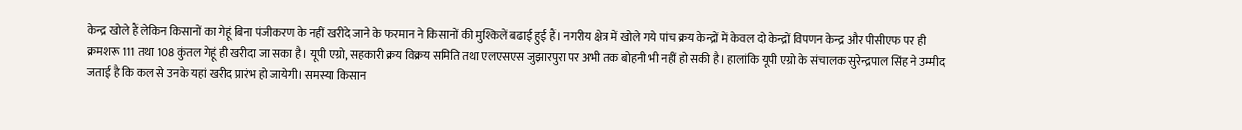केन्द्र खोले हैं लेकिन किसानों का गेहूं बिना पंजीकरण के नहीं खरीदे जाने के फरमान ने किसानों की मुश्किलें बढाई हुई हैं। नगरीय क्षेत्र में खोले गये पांच क्रय केन्द्रों में केवल दो केन्द्रों विपणन केन्द्र और पीसीएफ पर ही क्रमशरू 111 तथा 108 कुंतल गेहूं ही खरीदा जा सका है। यूपी एग्रो, सहकारी क्रय विक्रय समिति तथा एलएसएस जुझारपुरा पर अभी तक बोहनी भी नहीं हो सकी है। हालांकि यूपी एग्रो के संचालक सुरेन्द्रपाल सिंह ने उम्मीद जताई है कि कल से उनके यहां खरीद प्रारंभ हो जायेगी। समस्या किसान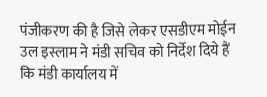पंजीकरण की है जिसे लेकर एसडीएम मोईन उल इस्लाम ने मंडी सचिव को निर्देश दिये हैं कि मंडी कार्यालय में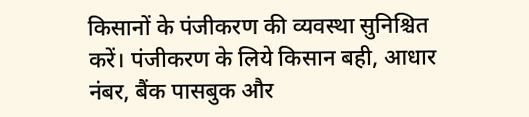किसानों के पंजीकरण की व्यवस्था सुनिश्चित करें। पंजीकरण के लिये किसान बही, आधार नंबर, बैंक पासबुक और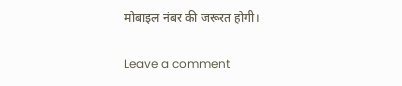मोबाइल नंबर की जरूरत होगी।

Leave a comment